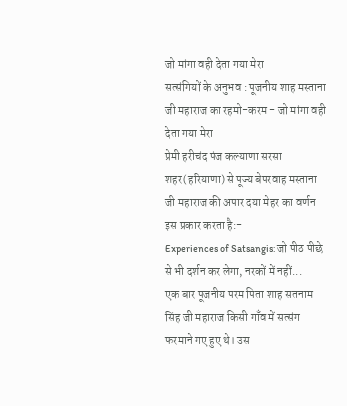जो मांगा वही देता गया मेरा
सत्संगियों के अनुभव : पूजनीय शाह मस्ताना जी महाराज का रहमो-करम - जो मांगा वही देता गया मेरा
प्रेमी हरीचंद पंज कल्याणा सरसा शहर(हरियाणा) से पूज्य बेपरवाह मस्ताना जी महाराज की अपार दया मेहर का वर्णन इस प्रकार करता है:-
Experiences of Satsangis: जो पीठ पीछे से भी दर्शन कर लेगा, नरकों में नहीं...
एक बार पूजनीय परम पिता शाह सतनाम सिंह जी महाराज किसी गाँव में सत्संग फरमाने गए हुए थे। उस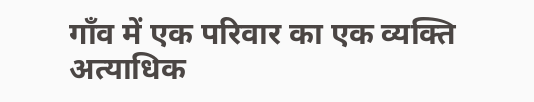गाँव में एक परिवार का एक व्यक्ति अत्याधिक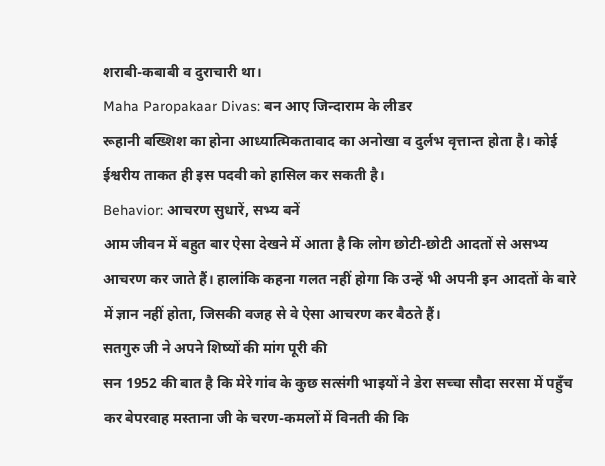शराबी-कबाबी व दुराचारी था।
Maha Paropakaar Divas: बन आए जिन्दाराम के लीडर
रूहानी बख्शिश का होना आध्यात्मिकतावाद का अनोखा व दुर्लभ वृत्तान्त होता है। कोई ईश्वरीय ताकत ही इस पदवी को हासिल कर सकती है।
Behavior: आचरण सुधारें, सभ्य बनें
आम जीवन में बहुत बार ऐसा देखने में आता है कि लोग छोटी-छोटी आदतों से असभ्य आचरण कर जाते हैं। हालांकि कहना गलत नहीं होगा कि उन्हें भी अपनी इन आदतों के बारे में ज्ञान नहीं होता, जिसकी वजह से वे ऐसा आचरण कर बैठते हैं।
सतगुरु जी ने अपने शिष्यों की मांग पूरी की
सन 1952 की बात है कि मेरे गांव के कुछ सत्संगी भाइयों ने डेरा सच्चा सौदा सरसा में पहुँच कर बेपरवाह मस्ताना जी के चरण-कमलों में विनती की कि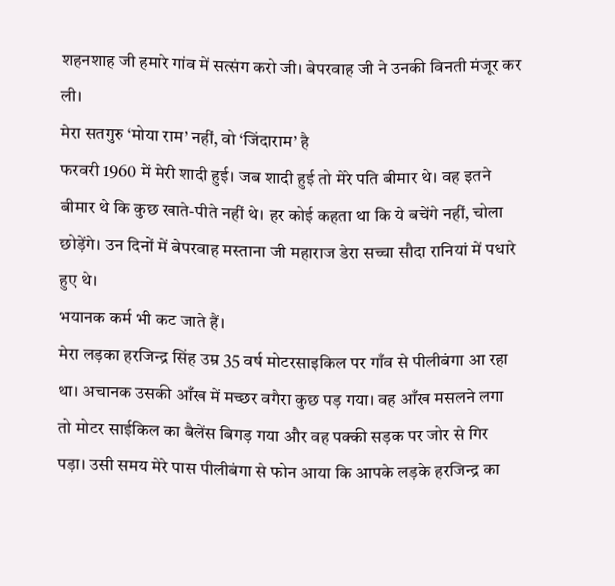शहनशाह जी हमारे गांव में सत्संग करो जी। बेपरवाह जी ने उनकी विनती मंजूर कर ली।
मेरा सतगुरु ‘मोया राम’ नहीं, वो ‘जिंदाराम’ है
फरवरी 1960 में मेरी शादी हुई। जब शादी हुई तो मेरे पति बीमार थे। वह इतने बीमार थे कि कुछ खाते-पीते नहीं थे। हर कोई कहता था कि ये बचेंगे नहीं, चोला छोड़ेंगे। उन दिनों में बेपरवाह मस्ताना जी महाराज डेरा सच्चा सौदा रानियां में पधारे हुए थे।
भयानक कर्म भी कट जाते हैं।
मेरा लड़का हरजिन्द्र सिंह उम्र 35 वर्ष मोटरसाइकिल पर गाँव से पीलीबंगा आ रहा था। अचानक उसकी आँख में मच्छर वगैरा कुछ पड़ गया। वह आँख मसलने लगा तो मोटर साईकिल का बैलेंस बिगड़ गया और वह पक्की सड़क पर जोर से गिर पड़ा। उसी समय मेरे पास पीलीबंगा से फोन आया कि आपके लड़के हरजिन्द्र का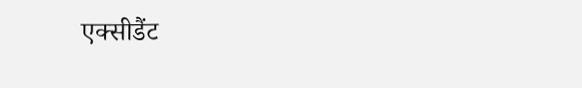एक्सीडैंट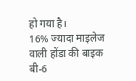हो गया है।
16% ज्यादा माइलेज वाली होंडा की बाइक बी-6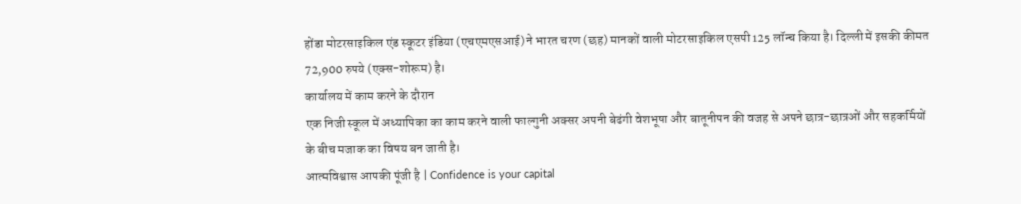होंडा मोटरसाइकिल एंड स्कूटर इंडिया (एचएमएसआई) ने भारत चरण (छह) मानकों वाली मोटरसाइकिल एसपी 125 लॉन्च किया है। दिल्ली में इसकी कीमत 72,900 रुपये (एक्स-शोरूम) है।
कार्यालय में काम करने के दौरान
एक निजी स्कूल में अध्यापिका का काम करने वाली फाल्गुनी अक्सर अपनी बेढंगी वेशभूषा और बातूनीपन की वजह से अपने छात्र-छात्रओं और सहकर्मियों के बीच मजाक का विषय बन जाती है।
आत्मविश्वास आपकी पूंजी है | Confidence is your capital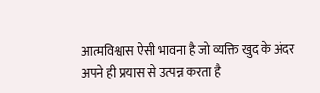आत्मविश्वास ऐसी भावना है जो व्यक्ति खुद के अंदर अपने ही प्रयास से उत्पन्न करता है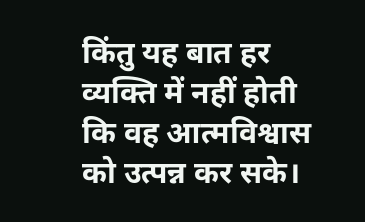किंतु यह बात हर व्यक्ति में नहीं होती कि वह आत्मविश्वास को उत्पन्न कर सके।